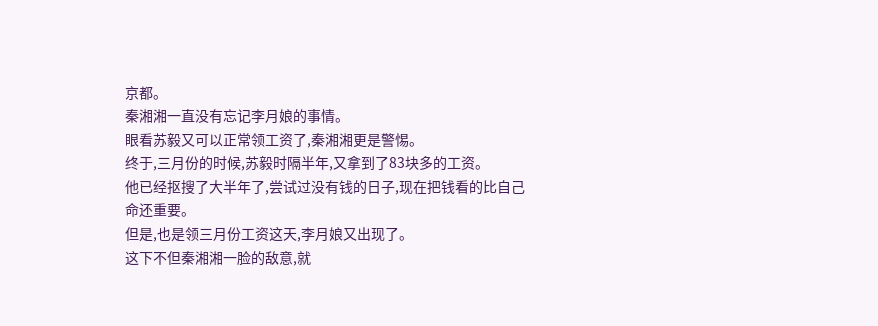京都。
秦湘湘一直没有忘记李月娘的事情。
眼看苏毅又可以正常领工资了,秦湘湘更是警惕。
终于,三月份的时候,苏毅时隔半年,又拿到了83块多的工资。
他已经抠搜了大半年了,尝试过没有钱的日子,现在把钱看的比自己命还重要。
但是,也是领三月份工资这天,李月娘又出现了。
这下不但秦湘湘一脸的敌意,就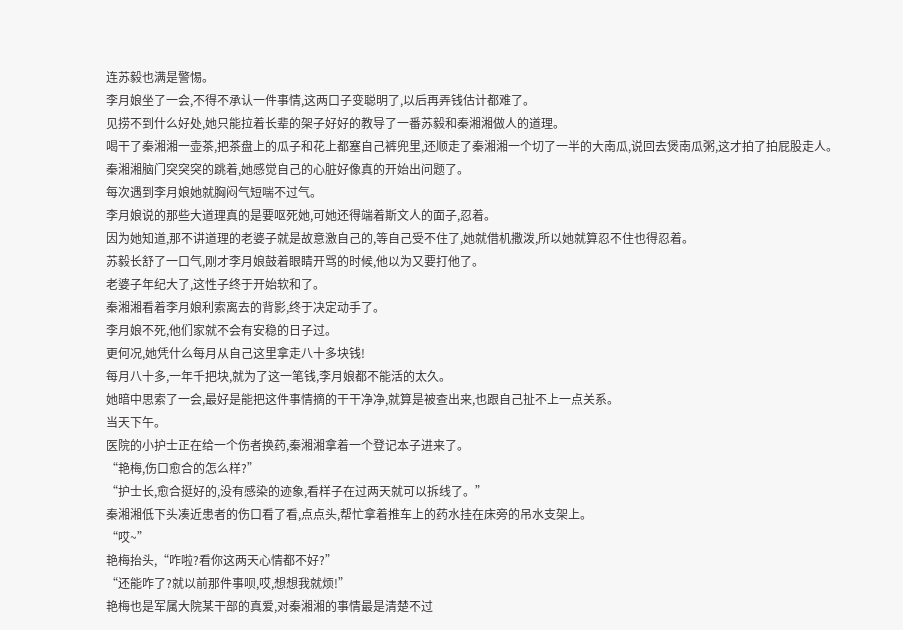连苏毅也满是警惕。
李月娘坐了一会,不得不承认一件事情,这两口子变聪明了,以后再弄钱估计都难了。
见捞不到什么好处,她只能拉着长辈的架子好好的教导了一番苏毅和秦湘湘做人的道理。
喝干了秦湘湘一壶茶,把茶盘上的瓜子和花上都塞自己裤兜里,还顺走了秦湘湘一个切了一半的大南瓜,说回去煲南瓜粥,这才拍了拍屁股走人。
秦湘湘脑门突突突的跳着,她感觉自己的心脏好像真的开始出问题了。
每次遇到李月娘她就胸闷气短喘不过气。
李月娘说的那些大道理真的是要呕死她,可她还得端着斯文人的面子,忍着。
因为她知道,那不讲道理的老婆子就是故意激自己的,等自己受不住了,她就借机撒泼,所以她就算忍不住也得忍着。
苏毅长舒了一口气,刚才李月娘鼓着眼睛开骂的时候,他以为又要打他了。
老婆子年纪大了,这性子终于开始软和了。
秦湘湘看着李月娘利索离去的背影,终于决定动手了。
李月娘不死,他们家就不会有安稳的日子过。
更何况,她凭什么每月从自己这里拿走八十多块钱!
每月八十多,一年千把块,就为了这一笔钱,李月娘都不能活的太久。
她暗中思索了一会,最好是能把这件事情摘的干干净净,就算是被查出来,也跟自己扯不上一点关系。
当天下午。
医院的小护士正在给一个伤者换药,秦湘湘拿着一个登记本子进来了。
“艳梅,伤口愈合的怎么样?”
“护士长,愈合挺好的,没有感染的迹象,看样子在过两天就可以拆线了。”
秦湘湘低下头凑近患者的伤口看了看,点点头,帮忙拿着推车上的药水挂在床旁的吊水支架上。
“哎~”
艳梅抬头,“咋啦?看你这两天心情都不好?”
“还能咋了?就以前那件事呗,哎,想想我就烦!”
艳梅也是军属大院某干部的真爱,对秦湘湘的事情最是清楚不过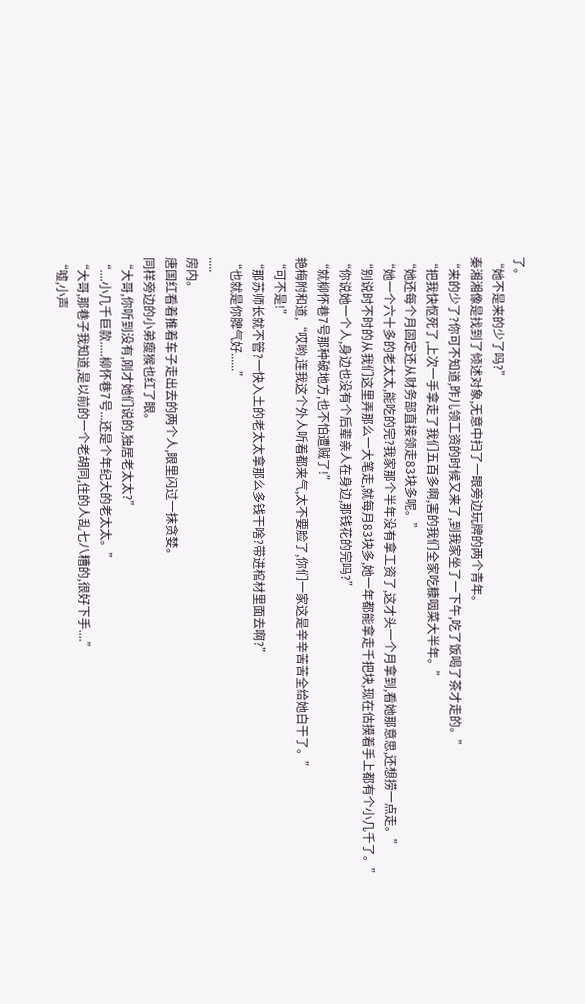了。
“她不是来的少了吗?”
秦湘湘像是找到了倾述对象,无意中扫了一眼旁边玩牌的两个青年。
“来的少了?你可不知道,昨儿领工资的时候又来了,到我家坐了一下午,吃了饭喝了茶才走的。”
“把我快怄死了,上次一手拿走了我们五百多啊,害的我们全家吃糠咽菜大半年。”
“她还每个月固定还从财务部直接领走83块多呢。”
“她一个六十多的老太太,能吃的完?我家那个半年没有拿工资了,这才头一个月拿到,看她那意思,还想捞一点走。”
“别说时不时的从我们这里弄那么一大笔走,就每月83块多,她一年都能拿走千把块,现在估摸着手上都有个小几千了。”
“你说她一个人,身边也没有个后辈亲人在身边,那钱花的完吗?”
“就柳怀巷7号那种破地方,也不怕遭贼了!”
艳梅附和道,“哎哟,连我这个外人听着都来气,太不要脸了,你们一家这是辛辛苦苦全给她白干了。”
“可不是!”
“那苏师长就不管?一快入土的老太太拿那么多钱干啥?带进棺材里面去啊?”
“也就是你脾气好......”
.....
房内。
唐国红看着推着车子走出去的两个人,眼里闪过一抹贪婪。
同样旁边的小弟瘦猴也红了眼。
“大哥,你听到没有,刚才她们说的,独居老太太?”
“....小几千巨款.....柳怀巷7号...还是个年纪大的老太太。”
“大哥,那巷子我知道,是以前的一个老胡同,住的人乱七八糟的,很好下手....”
“嘘,小声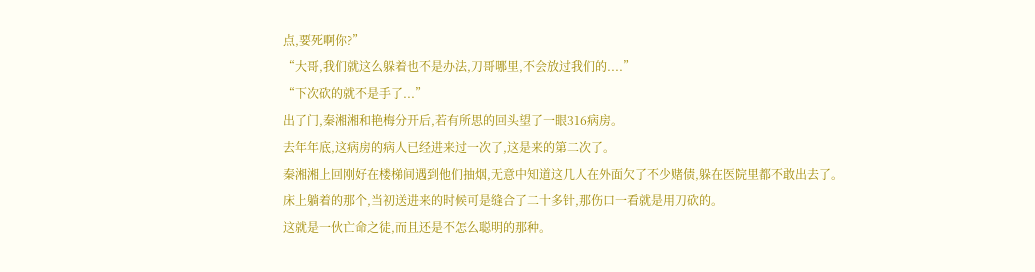点,要死啊你?”
“大哥,我们就这么躲着也不是办法,刀哥哪里,不会放过我们的....”
“下次砍的就不是手了...”
出了门,秦湘湘和艳梅分开后,若有所思的回头望了一眼316病房。
去年年底,这病房的病人已经进来过一次了,这是来的第二次了。
秦湘湘上回刚好在楼梯间遇到他们抽烟,无意中知道这几人在外面欠了不少赌债,躲在医院里都不敢出去了。
床上躺着的那个,当初送进来的时候可是缝合了二十多针,那伤口一看就是用刀砍的。
这就是一伙亡命之徒,而且还是不怎么聪明的那种。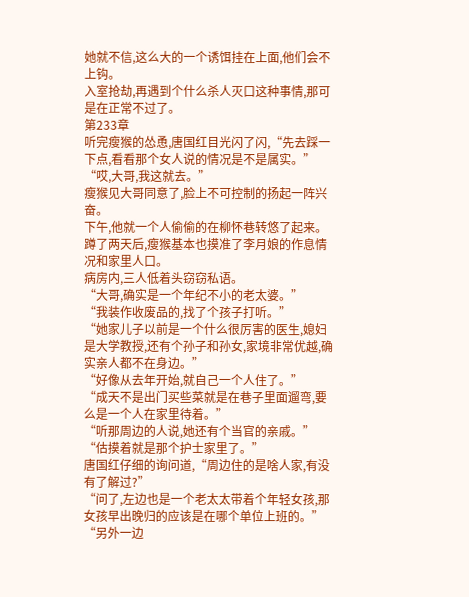她就不信,这么大的一个诱饵挂在上面,他们会不上钩。
入室抢劫,再遇到个什么杀人灭口这种事情,那可是在正常不过了。
第233章
听完瘦猴的怂恿,唐国红目光闪了闪,“先去踩一下点,看看那个女人说的情况是不是属实。”
“哎,大哥,我这就去。”
瘦猴见大哥同意了,脸上不可控制的扬起一阵兴奋。
下午,他就一个人偷偷的在柳怀巷转悠了起来。
蹲了两天后,瘦猴基本也摸准了李月娘的作息情况和家里人口。
病房内,三人低着头窃窃私语。
“大哥,确实是一个年纪不小的老太婆。”
“我装作收废品的,找了个孩子打听。”
“她家儿子以前是一个什么很厉害的医生,媳妇是大学教授,还有个孙子和孙女,家境非常优越,确实亲人都不在身边。”
“好像从去年开始,就自己一个人住了。”
“成天不是出门买些菜就是在巷子里面遛弯,要么是一个人在家里待着。”
“听那周边的人说,她还有个当官的亲戚。”
“估摸着就是那个护士家里了。”
唐国红仔细的询问道,“周边住的是啥人家,有没有了解过?”
“问了,左边也是一个老太太带着个年轻女孩,那女孩早出晚归的应该是在哪个单位上班的。”
“另外一边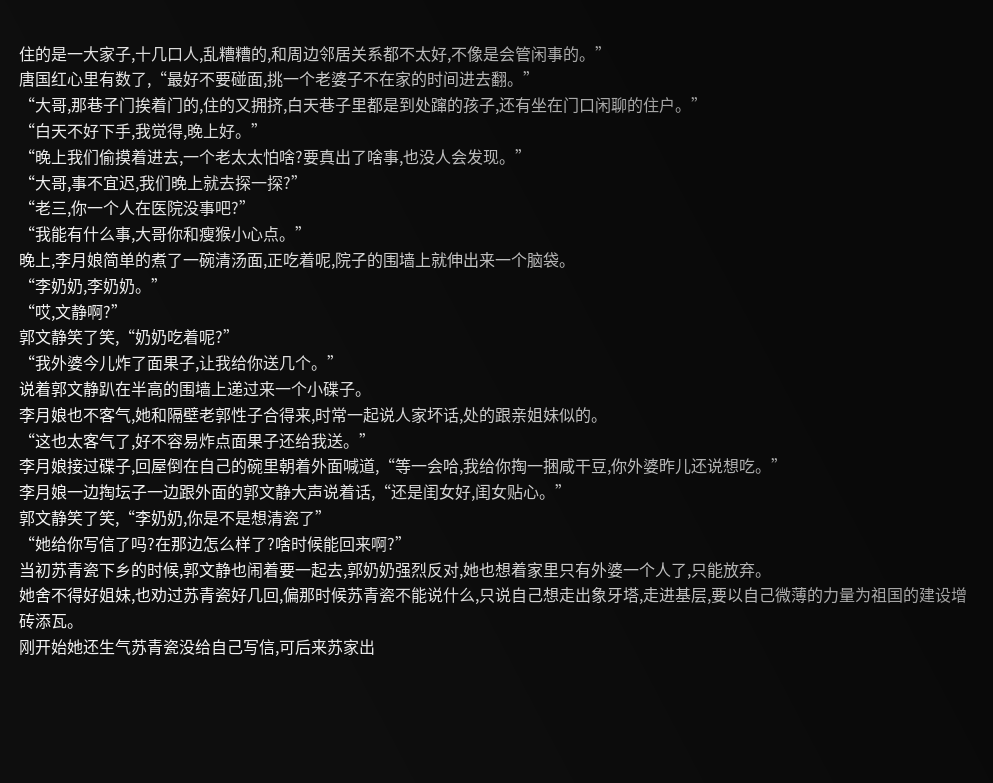住的是一大家子,十几口人,乱糟糟的,和周边邻居关系都不太好,不像是会管闲事的。”
唐国红心里有数了,“最好不要碰面,挑一个老婆子不在家的时间进去翻。”
“大哥,那巷子门挨着门的,住的又拥挤,白天巷子里都是到处蹿的孩子,还有坐在门口闲聊的住户。”
“白天不好下手,我觉得,晚上好。”
“晚上我们偷摸着进去,一个老太太怕啥?要真出了啥事,也没人会发现。”
“大哥,事不宜迟,我们晚上就去探一探?”
“老三,你一个人在医院没事吧?”
“我能有什么事,大哥你和瘦猴小心点。”
晚上,李月娘简单的煮了一碗清汤面,正吃着呢,院子的围墙上就伸出来一个脑袋。
“李奶奶,李奶奶。”
“哎,文静啊?”
郭文静笑了笑,“奶奶吃着呢?”
“我外婆今儿炸了面果子,让我给你送几个。”
说着郭文静趴在半高的围墙上递过来一个小碟子。
李月娘也不客气,她和隔壁老郭性子合得来,时常一起说人家坏话,处的跟亲姐妹似的。
“这也太客气了,好不容易炸点面果子还给我送。”
李月娘接过碟子,回屋倒在自己的碗里朝着外面喊道,“等一会哈,我给你掏一捆咸干豆,你外婆昨儿还说想吃。”
李月娘一边掏坛子一边跟外面的郭文静大声说着话,“还是闺女好,闺女贴心。”
郭文静笑了笑,“李奶奶,你是不是想清瓷了”
“她给你写信了吗?在那边怎么样了?啥时候能回来啊?”
当初苏青瓷下乡的时候,郭文静也闹着要一起去,郭奶奶强烈反对,她也想着家里只有外婆一个人了,只能放弃。
她舍不得好姐妹,也劝过苏青瓷好几回,偏那时候苏青瓷不能说什么,只说自己想走出象牙塔,走进基层,要以自己微薄的力量为祖国的建设增砖添瓦。
刚开始她还生气苏青瓷没给自己写信,可后来苏家出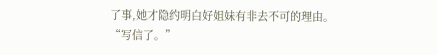了事,她才隐约明白好姐妹有非去不可的理由。
“写信了。”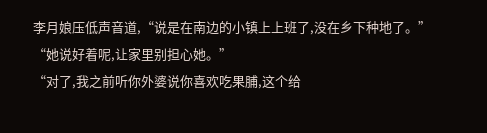李月娘压低声音道,“说是在南边的小镇上上班了,没在乡下种地了。”
“她说好着呢,让家里别担心她。”
“对了,我之前听你外婆说你喜欢吃果脯,这个给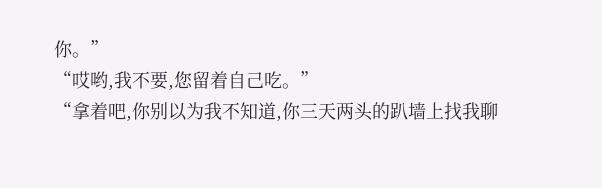你。”
“哎哟,我不要,您留着自己吃。”
“拿着吧,你别以为我不知道,你三天两头的趴墙上找我聊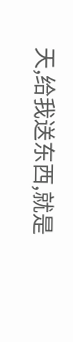天,给我送东西,就是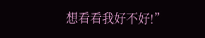想看看我好不好!”